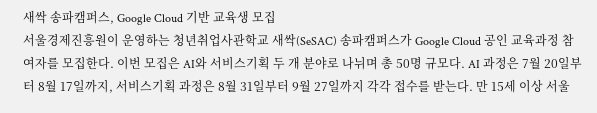새싹 송파캠퍼스, Google Cloud 기반 교육생 모집
서울경제진흥원이 운영하는 청년취업사관학교 새싹(SeSAC) 송파캠퍼스가 Google Cloud 공인 교육과정 참여자를 모집한다. 이번 모집은 AI와 서비스기획 두 개 분야로 나뉘며 총 50명 규모다. AI 과정은 7월 20일부터 8월 17일까지, 서비스기획 과정은 8월 31일부터 9월 27일까지 각각 접수를 받는다. 만 15세 이상 서울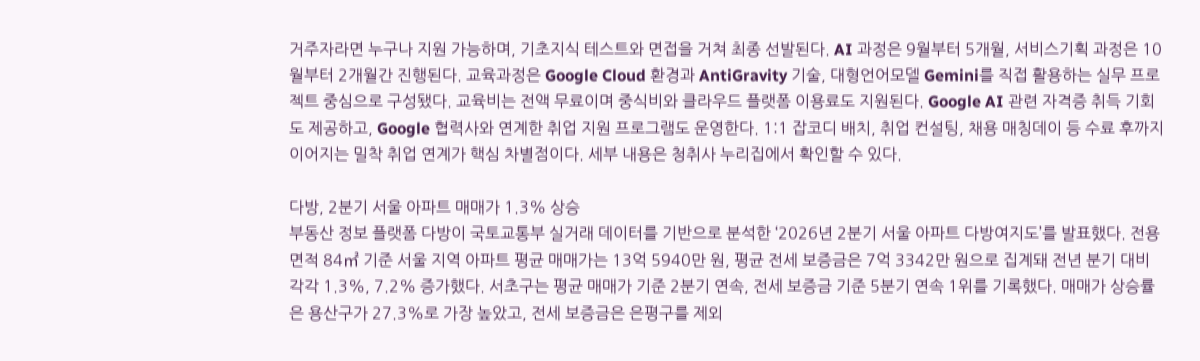거주자라면 누구나 지원 가능하며, 기초지식 테스트와 면접을 거쳐 최종 선발된다. AI 과정은 9월부터 5개월, 서비스기획 과정은 10월부터 2개월간 진행된다. 교육과정은 Google Cloud 환경과 AntiGravity 기술, 대형언어모델 Gemini를 직접 활용하는 실무 프로젝트 중심으로 구성됐다. 교육비는 전액 무료이며 중식비와 클라우드 플랫폼 이용료도 지원된다. Google AI 관련 자격증 취득 기회도 제공하고, Google 협력사와 연계한 취업 지원 프로그램도 운영한다. 1:1 잡코디 배치, 취업 컨설팅, 채용 매칭데이 등 수료 후까지 이어지는 밀착 취업 연계가 핵심 차별점이다. 세부 내용은 청취사 누리집에서 확인할 수 있다.

다방, 2분기 서울 아파트 매매가 1.3% 상승
부동산 정보 플랫폼 다방이 국토교통부 실거래 데이터를 기반으로 분석한 ‘2026년 2분기 서울 아파트 다방여지도’를 발표했다. 전용면적 84㎡ 기준 서울 지역 아파트 평균 매매가는 13억 5940만 원, 평균 전세 보증금은 7억 3342만 원으로 집계돼 전년 분기 대비 각각 1.3%, 7.2% 증가했다. 서초구는 평균 매매가 기준 2분기 연속, 전세 보증금 기준 5분기 연속 1위를 기록했다. 매매가 상승률은 용산구가 27.3%로 가장 높았고, 전세 보증금은 은평구를 제외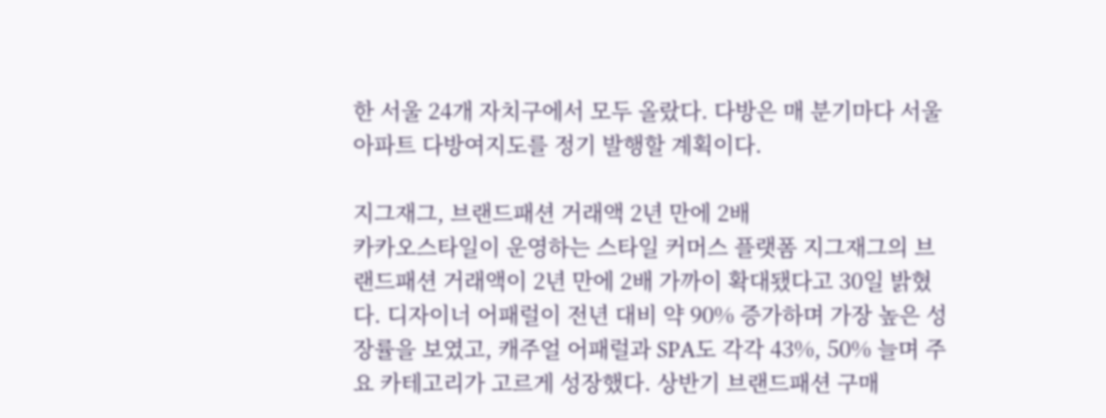한 서울 24개 자치구에서 모두 올랐다. 다방은 매 분기마다 서울 아파트 다방여지도를 정기 발행할 계획이다.

지그재그, 브랜드패션 거래액 2년 만에 2배
카카오스타일이 운영하는 스타일 커머스 플랫폼 지그재그의 브랜드패션 거래액이 2년 만에 2배 가까이 확대됐다고 30일 밝혔다. 디자이너 어패럴이 전년 대비 약 90% 증가하며 가장 높은 성장률을 보였고, 캐주얼 어패럴과 SPA도 각각 43%, 50% 늘며 주요 카테고리가 고르게 성장했다. 상반기 브랜드패션 구매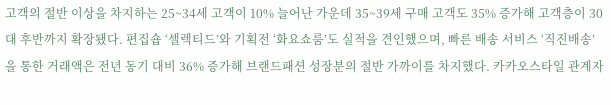고객의 절반 이상을 차지하는 25~34세 고객이 10% 늘어난 가운데 35~39세 구매 고객도 35% 증가해 고객층이 30대 후반까지 확장됐다. 편집숍 ‘셀렉티드’와 기획전 ‘화요쇼룸’도 실적을 견인했으며, 빠른 배송 서비스 ‘직진배송’을 통한 거래액은 전년 동기 대비 36% 증가해 브랜드패션 성장분의 절반 가까이를 차지했다. 카카오스타일 관계자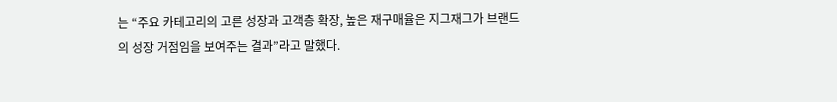는 “주요 카테고리의 고른 성장과 고객층 확장, 높은 재구매율은 지그재그가 브랜드의 성장 거점임을 보여주는 결과”라고 말했다.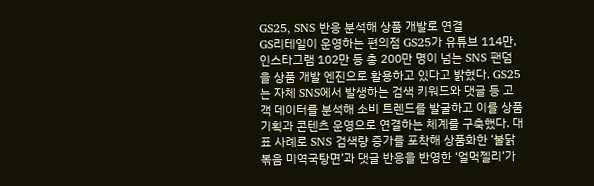GS25, SNS 반응 분석해 상품 개발로 연결
GS리테일이 운영하는 편의점 GS25가 유튜브 114만, 인스타그램 102만 등 총 200만 명이 넘는 SNS 팬덤을 상품 개발 엔진으로 활용하고 있다고 밝혔다. GS25는 자체 SNS에서 발생하는 검색 키워드와 댓글 등 고객 데이터를 분석해 소비 트렌드를 발굴하고 이를 상품 기획과 콘텐츠 운영으로 연결하는 체계를 구축했다. 대표 사례로 SNS 검색량 증가를 포착해 상품화한 ‘불닭볶음 미역국탕면’과 댓글 반응을 반영한 ‘얼먹젤리’가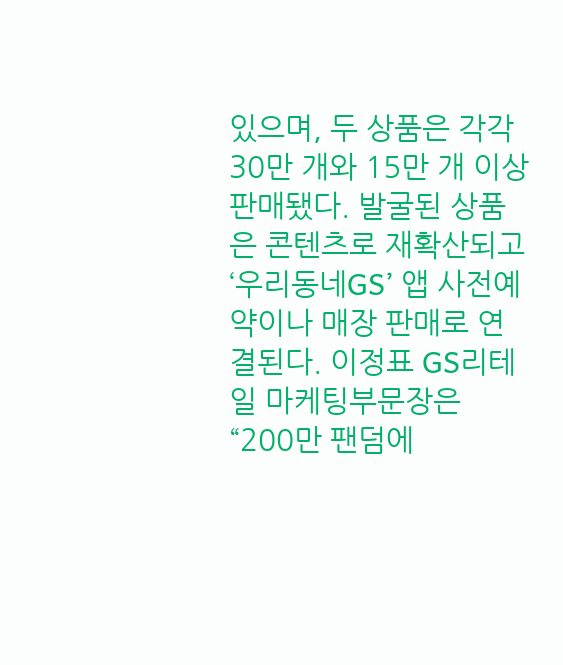있으며, 두 상품은 각각 30만 개와 15만 개 이상 판매됐다. 발굴된 상품은 콘텐츠로 재확산되고 ‘우리동네GS’ 앱 사전예약이나 매장 판매로 연결된다. 이정표 GS리테일 마케팅부문장은 “200만 팬덤에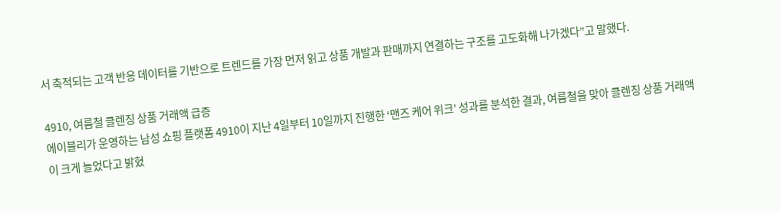서 축적되는 고객 반응 데이터를 기반으로 트렌드를 가장 먼저 읽고 상품 개발과 판매까지 연결하는 구조를 고도화해 나가겠다”고 말했다.

4910, 여름철 클렌징 상품 거래액 급증
에이블리가 운영하는 남성 쇼핑 플랫폼 4910이 지난 4일부터 10일까지 진행한 ‘맨즈 케어 위크’ 성과를 분석한 결과, 여름철을 맞아 클렌징 상품 거래액이 크게 늘었다고 밝혔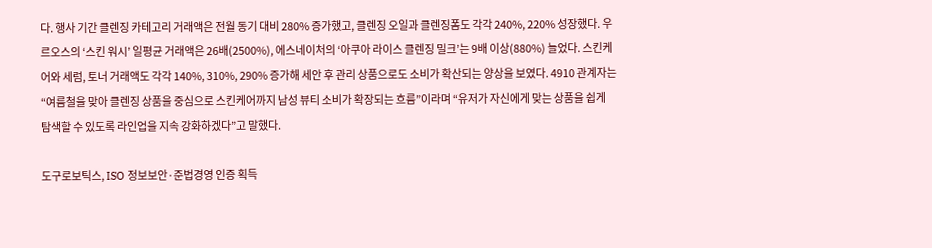다. 행사 기간 클렌징 카테고리 거래액은 전월 동기 대비 280% 증가했고, 클렌징 오일과 클렌징폼도 각각 240%, 220% 성장했다. 우르오스의 ‘스킨 워시’ 일평균 거래액은 26배(2500%), 에스네이처의 ‘아쿠아 라이스 클렌징 밀크’는 9배 이상(880%) 늘었다. 스킨케어와 세럼, 토너 거래액도 각각 140%, 310%, 290% 증가해 세안 후 관리 상품으로도 소비가 확산되는 양상을 보였다. 4910 관계자는 “여름철을 맞아 클렌징 상품을 중심으로 스킨케어까지 남성 뷰티 소비가 확장되는 흐름”이라며 “유저가 자신에게 맞는 상품을 쉽게 탐색할 수 있도록 라인업을 지속 강화하겠다”고 말했다.

도구로보틱스, ISO 정보보안·준법경영 인증 획득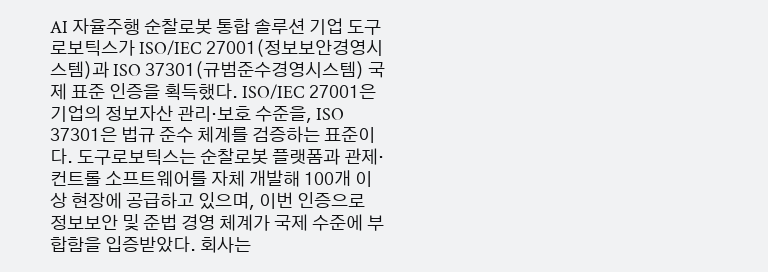AI 자율주행 순찰로봇 통합 솔루션 기업 도구로보틱스가 ISO/IEC 27001(정보보안경영시스템)과 ISO 37301(규범준수경영시스템) 국제 표준 인증을 획득했다. ISO/IEC 27001은 기업의 정보자산 관리·보호 수준을, ISO 37301은 법규 준수 체계를 검증하는 표준이다. 도구로보틱스는 순찰로봇 플랫폼과 관제·컨트롤 소프트웨어를 자체 개발해 100개 이상 현장에 공급하고 있으며, 이번 인증으로 정보보안 및 준법 경영 체계가 국제 수준에 부합함을 입증받았다. 회사는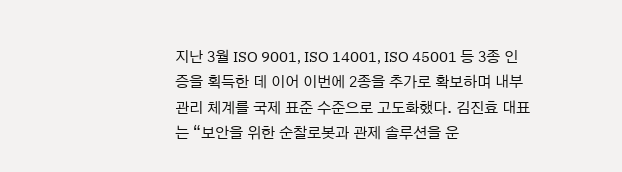지난 3월 ISO 9001, ISO 14001, ISO 45001 등 3종 인증을 획득한 데 이어 이번에 2종을 추가로 확보하며 내부 관리 체계를 국제 표준 수준으로 고도화했다. 김진효 대표는 “보안을 위한 순찰로봇과 관제 솔루션을 운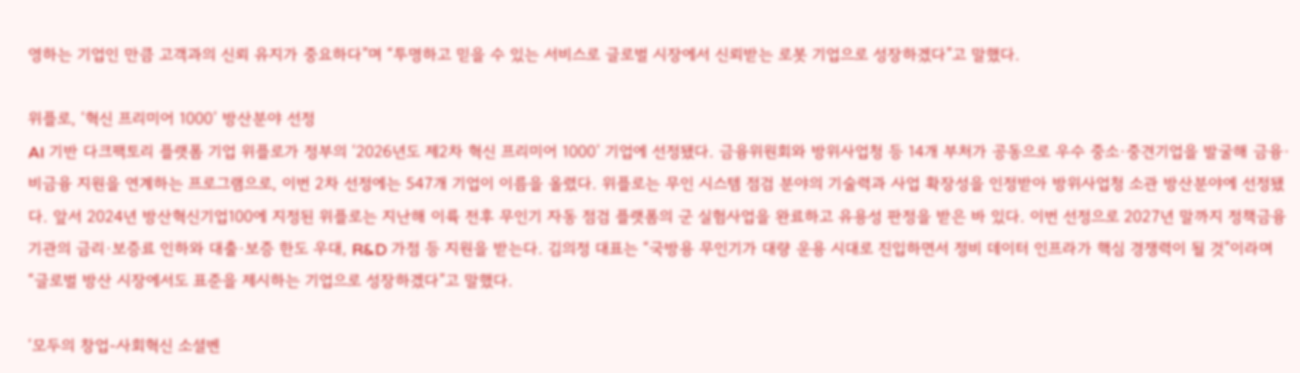영하는 기업인 만큼 고객과의 신뢰 유지가 중요하다”며 “투명하고 믿을 수 있는 서비스로 글로벌 시장에서 신뢰받는 로봇 기업으로 성장하겠다”고 말했다.

위플로, ‘혁신 프리미어 1000’ 방산분야 선정
AI 기반 다크팩토리 플랫폼 기업 위플로가 정부의 ‘2026년도 제2차 혁신 프리미어 1000’ 기업에 선정됐다. 금융위원회와 방위사업청 등 14개 부처가 공동으로 우수 중소·중견기업을 발굴해 금융·비금융 지원을 연계하는 프로그램으로, 이번 2차 선정에는 547개 기업이 이름을 올렸다. 위플로는 무인 시스템 점검 분야의 기술력과 사업 확장성을 인정받아 방위사업청 소관 방산분야에 선정됐다. 앞서 2024년 방산혁신기업100에 지정된 위플로는 지난해 이륙 전후 무인기 자동 점검 플랫폼의 군 실험사업을 완료하고 유용성 판정을 받은 바 있다. 이번 선정으로 2027년 말까지 정책금융기관의 금리·보증료 인하와 대출·보증 한도 우대, R&D 가점 등 지원을 받는다. 김의정 대표는 “국방용 무인기가 대량 운용 시대로 진입하면서 정비 데이터 인프라가 핵심 경쟁력이 될 것”이라며 “글로벌 방산 시장에서도 표준을 제시하는 기업으로 성장하겠다”고 말했다.

‘모두의 창업-사회혁신 소셜벤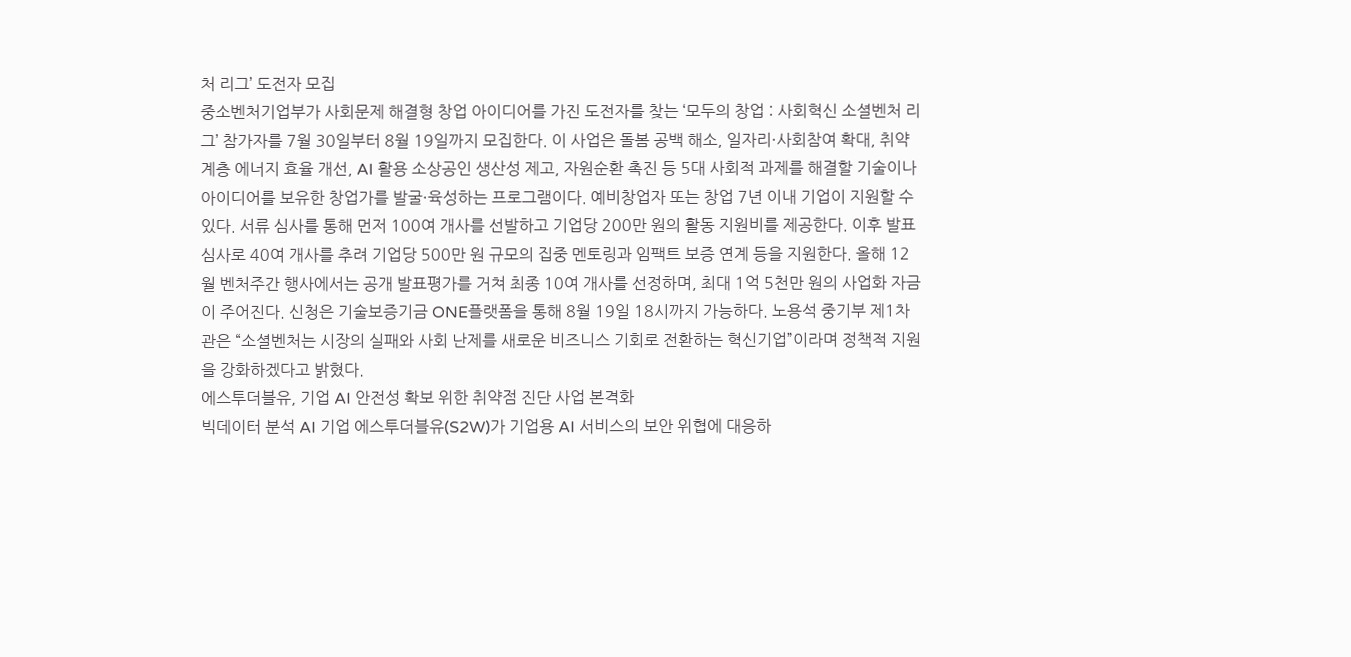처 리그’ 도전자 모집
중소벤처기업부가 사회문제 해결형 창업 아이디어를 가진 도전자를 찾는 ‘모두의 창업 : 사회혁신 소셜벤처 리그’ 참가자를 7월 30일부터 8월 19일까지 모집한다. 이 사업은 돌봄 공백 해소, 일자리·사회참여 확대, 취약계층 에너지 효율 개선, AI 활용 소상공인 생산성 제고, 자원순환 촉진 등 5대 사회적 과제를 해결할 기술이나 아이디어를 보유한 창업가를 발굴·육성하는 프로그램이다. 예비창업자 또는 창업 7년 이내 기업이 지원할 수 있다. 서류 심사를 통해 먼저 100여 개사를 선발하고 기업당 200만 원의 활동 지원비를 제공한다. 이후 발표 심사로 40여 개사를 추려 기업당 500만 원 규모의 집중 멘토링과 임팩트 보증 연계 등을 지원한다. 올해 12월 벤처주간 행사에서는 공개 발표평가를 거쳐 최종 10여 개사를 선정하며, 최대 1억 5천만 원의 사업화 자금이 주어진다. 신청은 기술보증기금 ONE플랫폼을 통해 8월 19일 18시까지 가능하다. 노용석 중기부 제1차관은 “소셜벤처는 시장의 실패와 사회 난제를 새로운 비즈니스 기회로 전환하는 혁신기업”이라며 정책적 지원을 강화하겠다고 밝혔다.
에스투더블유, 기업 AI 안전성 확보 위한 취약점 진단 사업 본격화
빅데이터 분석 AI 기업 에스투더블유(S2W)가 기업용 AI 서비스의 보안 위협에 대응하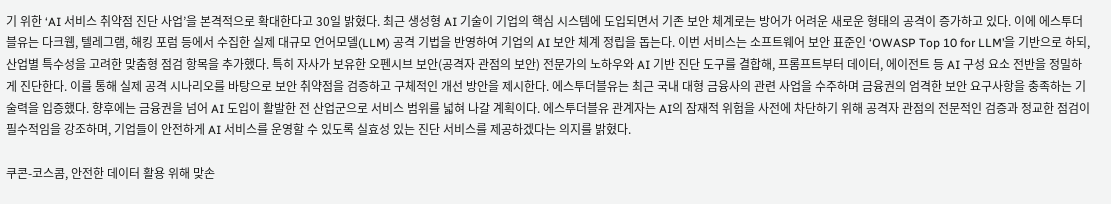기 위한 ‘AI 서비스 취약점 진단 사업’을 본격적으로 확대한다고 30일 밝혔다. 최근 생성형 AI 기술이 기업의 핵심 시스템에 도입되면서 기존 보안 체계로는 방어가 어려운 새로운 형태의 공격이 증가하고 있다. 이에 에스투더블유는 다크웹, 텔레그램, 해킹 포럼 등에서 수집한 실제 대규모 언어모델(LLM) 공격 기법을 반영하여 기업의 AI 보안 체계 정립을 돕는다. 이번 서비스는 소프트웨어 보안 표준인 ‘OWASP Top 10 for LLM’을 기반으로 하되, 산업별 특수성을 고려한 맞춤형 점검 항목을 추가했다. 특히 자사가 보유한 오펜시브 보안(공격자 관점의 보안) 전문가의 노하우와 AI 기반 진단 도구를 결합해, 프롬프트부터 데이터, 에이전트 등 AI 구성 요소 전반을 정밀하게 진단한다. 이를 통해 실제 공격 시나리오를 바탕으로 보안 취약점을 검증하고 구체적인 개선 방안을 제시한다. 에스투더블유는 최근 국내 대형 금융사의 관련 사업을 수주하며 금융권의 엄격한 보안 요구사항을 충족하는 기술력을 입증했다. 향후에는 금융권을 넘어 AI 도입이 활발한 전 산업군으로 서비스 범위를 넓혀 나갈 계획이다. 에스투더블유 관계자는 AI의 잠재적 위험을 사전에 차단하기 위해 공격자 관점의 전문적인 검증과 정교한 점검이 필수적임을 강조하며, 기업들이 안전하게 AI 서비스를 운영할 수 있도록 실효성 있는 진단 서비스를 제공하겠다는 의지를 밝혔다.

쿠콘-코스콤, 안전한 데이터 활용 위해 맞손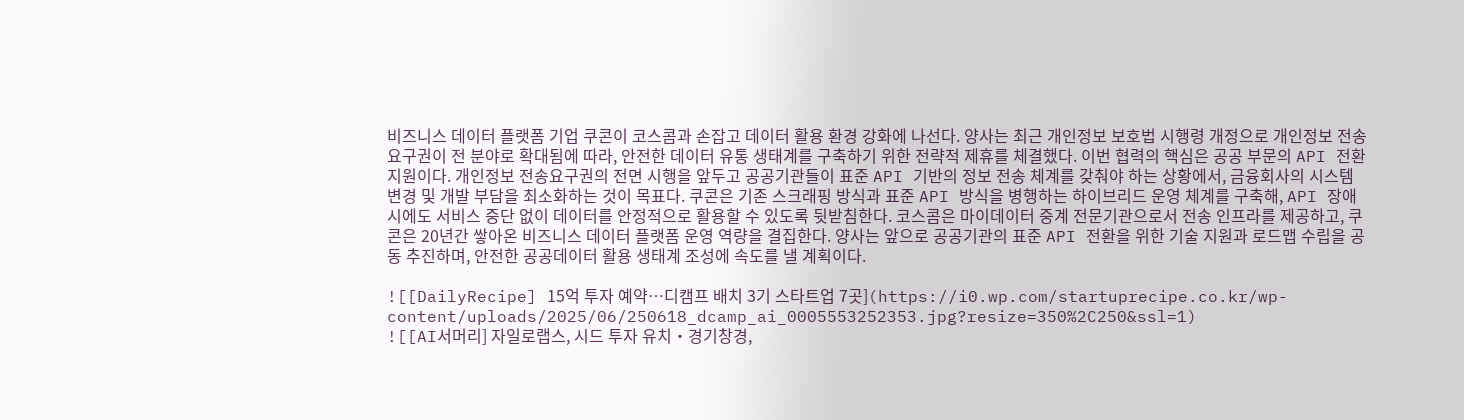비즈니스 데이터 플랫폼 기업 쿠콘이 코스콤과 손잡고 데이터 활용 환경 강화에 나선다. 양사는 최근 개인정보 보호법 시행령 개정으로 개인정보 전송요구권이 전 분야로 확대됨에 따라, 안전한 데이터 유통 생태계를 구축하기 위한 전략적 제휴를 체결했다. 이번 협력의 핵심은 공공 부문의 API 전환 지원이다. 개인정보 전송요구권의 전면 시행을 앞두고 공공기관들이 표준 API 기반의 정보 전송 체계를 갖춰야 하는 상황에서, 금융회사의 시스템 변경 및 개발 부담을 최소화하는 것이 목표다. 쿠콘은 기존 스크래핑 방식과 표준 API 방식을 병행하는 하이브리드 운영 체계를 구축해, API 장애 시에도 서비스 중단 없이 데이터를 안정적으로 활용할 수 있도록 뒷받침한다. 코스콤은 마이데이터 중계 전문기관으로서 전송 인프라를 제공하고, 쿠콘은 20년간 쌓아온 비즈니스 데이터 플랫폼 운영 역량을 결집한다. 양사는 앞으로 공공기관의 표준 API 전환을 위한 기술 지원과 로드맵 수립을 공동 추진하며, 안전한 공공데이터 활용 생태계 조성에 속도를 낼 계획이다.

![[DailyRecipe] 15억 투자 예약…디캠프 배치 3기 스타트업 7곳](https://i0.wp.com/startuprecipe.co.kr/wp-content/uploads/2025/06/250618_dcamp_ai_0005553252353.jpg?resize=350%2C250&ssl=1)
![[AI서머리] 자일로랩스, 시드 투자 유치‧경기창경,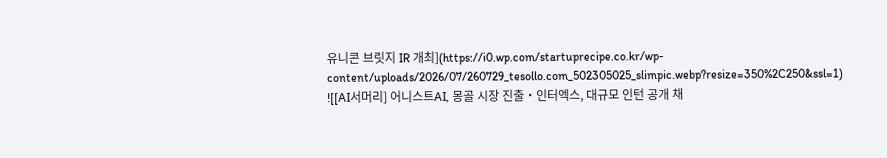유니콘 브릿지 IR 개최](https://i0.wp.com/startuprecipe.co.kr/wp-content/uploads/2026/07/260729_tesollo.com_502305025_slimpic.webp?resize=350%2C250&ssl=1)
![[AI서머리] 어니스트AI, 몽골 시장 진출‧인터엑스, 대규모 인턴 공개 채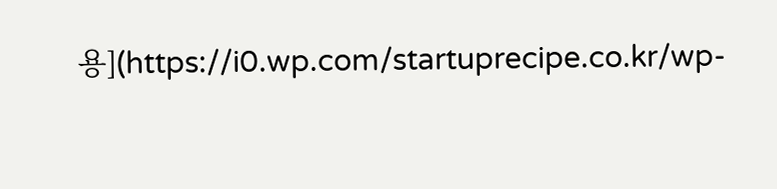용](https://i0.wp.com/startuprecipe.co.kr/wp-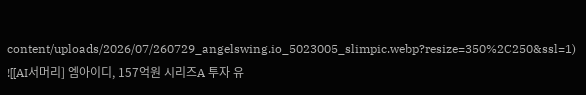content/uploads/2026/07/260729_angelswing.io_5023005_slimpic.webp?resize=350%2C250&ssl=1)
![[AI서머리] 엠아이디, 157억원 시리즈A 투자 유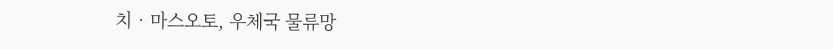치‧마스오토, 우체국 물류망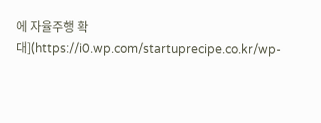에 자율주행 확대](https://i0.wp.com/startuprecipe.co.kr/wp-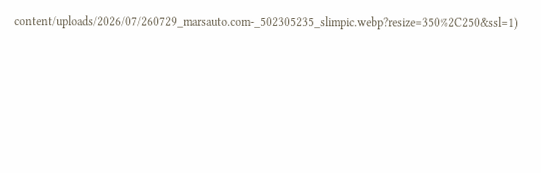content/uploads/2026/07/260729_marsauto.com-_502305235_slimpic.webp?resize=350%2C250&ssl=1)